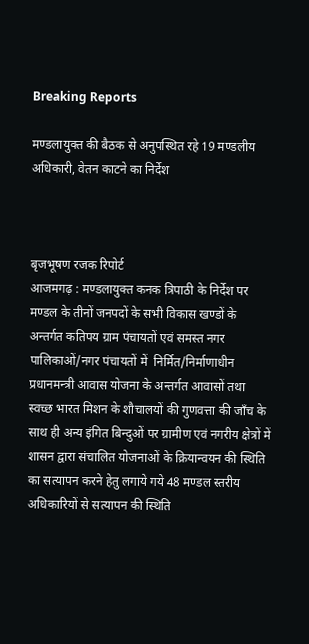Breaking Reports

मण्डलायुक्त की बैठक से अनुपस्थित रहे 19 मण्डलीय अधिकारी, वेतन काटने का निर्देश



बृजभूषण रजक रिपोर्ट
आजमगढ़ : मण्डलायुक्त कनक त्रिपाठी के निर्देश पर मण्डल के तीनों जनपदों के सभी विकास खण्डों के अन्तर्गत कतिपय ग्राम पंचायतों एवं समस्त नगर पालिकाओं/नगर पंचायतों में  निर्मित/निर्माणाधीन प्रधानमन्त्री आवास योजना के अन्तर्गत आवासों तथा स्वच्छ भारत मिशन के शौचालयों की गुणवत्ता की जॉंच के साथ ही अन्य इंगित बिन्दुओं पर ग्रामीण एवं नगरीय क्षेत्रों में शासन द्वारा संचालित योजनाओं के क्रियान्वयन की स्थिति का सत्यापन करने हेतु लगाये गये 48 मण्डल स्तरीय अधिकारियों से सत्यापन की स्थिति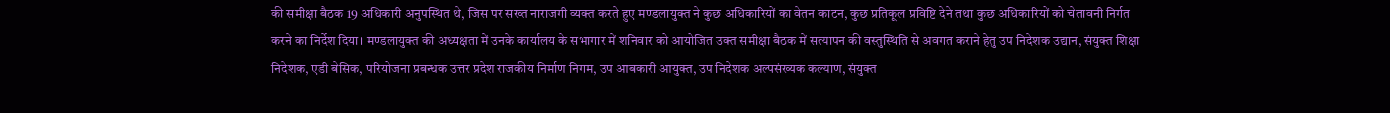की समीक्षा बैठक 19 अधिकारी अनुपस्थित थे, जिस पर सख्त नाराजगी व्यक्त करते हुए मण्डलायुक्त ने कुछ अधिकारियों का वेतन काटन, कुछ प्रतिकूल प्रविष्टि देने तथा कुछ अधिकारियों को चेतावनी निर्गत करने का निर्देश दिया। मण्डलायुक्त की अध्यक्षता में उनके कार्यालय के सभागार में शनिवार को आयोजित उक्त समीक्षा बैठक में सत्यापन की वस्तुस्थिति से अवगत कराने हेतु उप निदेशक उद्यान, संयुक्त शिक्षा निदेशक, एडी बेसिक, परियोजना प्रबन्धक उत्तर प्रदेश राजकीय निर्माण निगम, उप आबकारी आयुक्त, उप निदेशक अल्पसंख्यक कल्याण, संयुक्त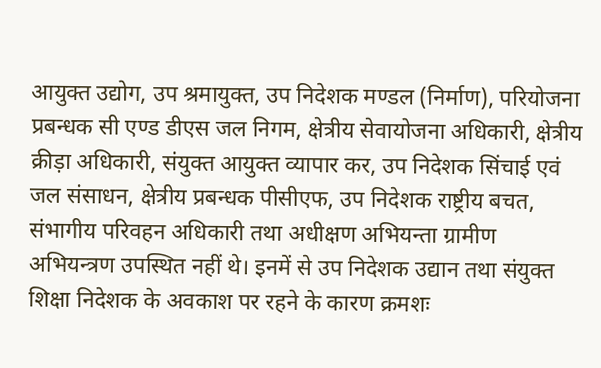आयुक्त उद्योग, उप श्रमायुक्त, उप निदेशक मण्डल (निर्माण), परियोजना प्रबन्धक सी एण्ड डीएस जल निगम, क्षेत्रीय सेवायोजना अधिकारी, क्षेत्रीय क्रीड़ा अधिकारी, संयुक्त आयुक्त व्यापार कर, उप निदेशक सिंचाई एवं जल संसाधन, क्षेत्रीय प्रबन्धक पीसीएफ, उप निदेशक राष्ट्रीय बचत, संभागीय परिवहन अधिकारी तथा अधीक्षण अभियन्ता ग्रामीण अभियन्त्रण उपस्थित नहीं थे। इनमें से उप निदेशक उद्यान तथा संयुक्त शिक्षा निदेशक के अवकाश पर रहने के कारण क्रमशः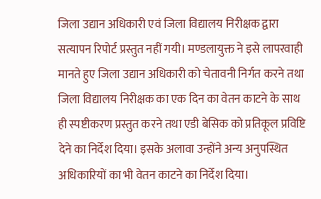जिला उद्यान अधिकारी एवं जिला विद्यालय निरीक्षक द्वारा सत्यापन रिपोर्ट प्रस्तुत नहीं गयी। मण्डलायुक्त ने इसे लापरवाही मानते हुए जिला उद्यान अधिकारी को चेतावनी निर्गत करने तथा जिला विद्यालय निरीक्षक का एक दिन का वेतन काटने के साथ ही स्पष्टीकरण प्रस्तुत करने तथा एडी बेसिक को प्रतिकूल प्रविष्टि देने का निर्देश दिया। इसके अलावा उन्होंने अन्य अनुपस्थित अधिकारियों का भी वेतन काटने का निर्देश दिया।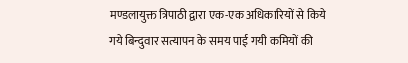मण्डलायुक्त त्रिपाठी द्वारा एक-एक अधिकारियों से किये गये बिन्दुवार सत्यापन के समय पाई गयी कमियों की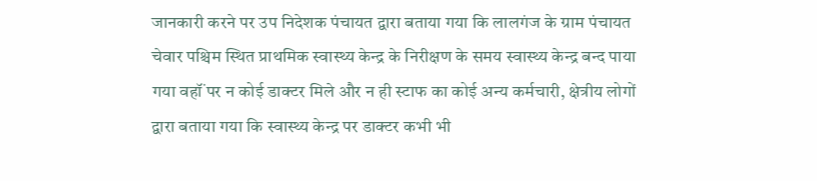जानकारी करने पर उप निदेशक पंचायत द्वारा बताया गया कि लालगंज के ग्राम पंचायत चेवार पश्चिम स्थित प्राथमिक स्वास्थ्य केन्द्र के निरीक्षण के समय स्वास्थ्य केन्द्र बन्द पाया गया वहॉं पर न कोई डाक्टर मिले और न ही स्टाफ का कोई अन्य कर्मचारी, क्षेत्रीय लोगों द्वारा बताया गया कि स्वास्थ्य केन्द्र पर डाक्टर कभी भी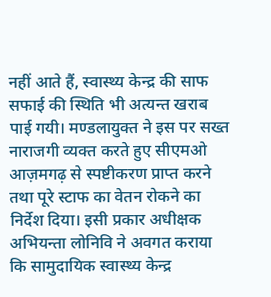नहीं आते हैं, स्वास्थ्य केन्द्र की साफ सफाई की स्थिति भी अत्यन्त खराब पाई गयी। मण्डलायुक्त ने इस पर सख्त नाराजगी व्यक्त करते हुए सीएमओ आज़मगढ़ से स्पष्टीकरण प्राप्त करने तथा पूरे स्टाफ का वेतन रोकने का निर्देश दिया। इसी प्रकार अधीक्षक अभियन्ता लोनिवि ने अवगत कराया कि सामुदायिक स्वास्थ्य केन्द्र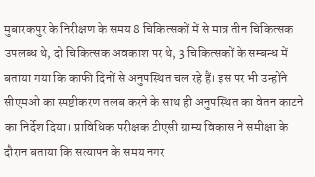मुबारकपुर के निरीक्षण के समय 8 चिकित्सकों में से मात्र तीन चिकित्सक उपलब्ध थे, दो चिकित्सक अवकाश पर थे, 3 चिकित्सकों के सम्बन्ध में बताया गया कि काफी दिनों से अनुपस्थित चल रहे हैं। इस पर भी उन्होंने सीएमओ का स्पष्टीकरण तलब करने के साथ ही अनुपस्थित का वेतन काटने का निर्देश दिया। प्राविधिक परीक्षक टीएसी ग्राम्य विकास ने समीक्षा के दौरान बताया कि सत्यापन के समय नगर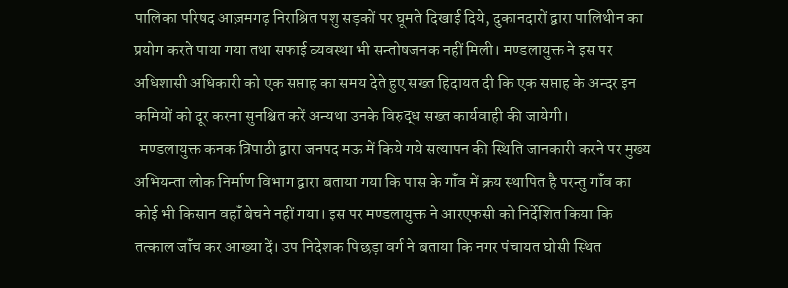पालिका परिषद आज़मगढ़ निराश्रित पशु सड़कों पर घूमते दिखाई दिये, दुकानदारों द्वारा पालिथीन का प्रयोग करते पाया गया तथा सफाई व्यवस्था भी सन्तोषजनक नहीं मिली। मण्डलायुक्त ने इस पर अधिशासी अधिकारी को एक सप्ताह का समय देते हुए सख्त हिदायत दी कि एक सप्ताह के अन्दर इन कमियों को दूर करना सुनश्चित करें अन्यथा उनके विरुद्ध सख्त कार्यवाही की जायेगी।
  मण्डलायुक्त कनक त्रिपाठी द्वारा जनपद मऊ में किये गये सत्यापन की स्थिति जानकारी करने पर मुख्य अभियन्ता लोक निर्माण विभाग द्वारा बताया गया कि पास के गॉंव में क्रय स्थापित है परन्तु गॉंव का कोई भी किसान वहॉं बेचने नहीं गया। इस पर मण्डलायुक्त ने आरएफसी को निर्देशित किया कि तत्काल जॉंच कर आख्या दें। उप निदेशक पिछड़ा वर्ग ने बताया कि नगर पंचायत घोसी स्थित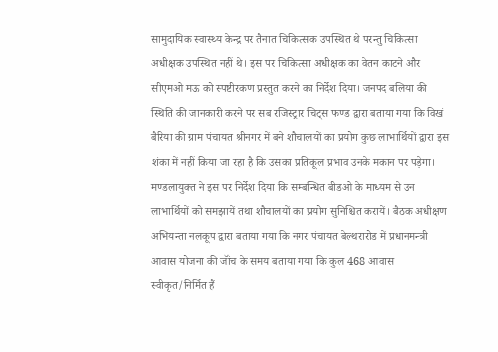सामुदायिक स्वास्थ्य केन्द्र पर तैनात चिकित्सक उपस्थित थे परन्तु चिकित्सा अधीक्षक उपस्थित नहीं थे। इस पर चिकित्सा अधीक्षक का वेतन काटने और सीएमओ मऊ को स्पष्टीरकण प्रस्तुत करने का निर्देश दिया। जनपद बलिया की स्थिति की जानकारी करने पर सब रजिस्ट्रार चिट्स फण्ड द्वारा बताया गया कि विखं बैरिया की ग्राम पंचायत श्रीनगर में बने शौचालयों का प्रयोग कुछ लाभार्थियों द्वारा इस शंका में नहीं किया जा रहा है कि उसका प्रतिकूल प्रभाव उनके मकान पर पड़ेगा। मण्डलायुक्त ने इस पर निर्देश दिया कि सम्बन्धित बीडओ के माध्यम से उन लाभार्थियों को समझायें तथा शौचालयों का प्रयोग सुनिश्चित करायें। बैठक अधीक्षण अभियन्ता नलकूप द्वारा बताया गया कि नगर पंचायत बेल्थरारोड में प्रधानमन्त्री आवास योजना की जॉंच के समय बताया गया कि कुल 468 आवास स्वीकृत/निर्मित हैं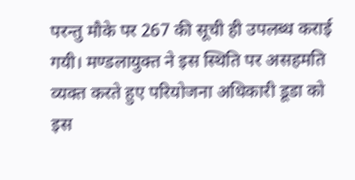परन्तु मौके पर 267 की सूची ही उपलब्ध कराई गयी। मण्डलायुक्त ने इस स्थिति पर असहमति व्यक्त करते हुए परियोजना अधिकारी डूडा को इस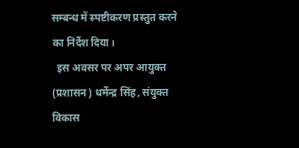सम्बन्ध में स्पष्टीकरण प्रस्तुत करने का निर्देश दिया।
  इस अवसर पर अपर आयुक्त (प्रशासन) धर्मेन्द्र सिंह, संयुक्त विकास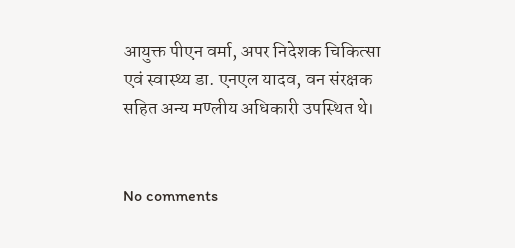आयुक्त पीएन वर्मा, अपर निदेशक चिकित्सा एवं स्वास्थ्य डा. एनएल यादव, वन संरक्षक सहित अन्य मण्लीय अधिकारी उपस्थित थे।


No comments